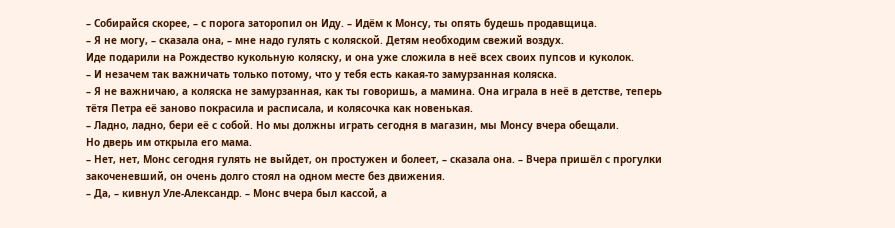– Собирайся скорее, – с порога заторопил он Иду. – Идём к Монсу, ты опять будешь продавщица.
– Я не могу, – сказала она, – мне надо гулять с коляской. Детям необходим свежий воздух.
Иде подарили на Рождество кукольную коляску, и она уже сложила в неё всех своих пупсов и куколок.
– И незачем так важничать только потому, что у тебя есть какая-то замурзанная коляска.
– Я не важничаю, а коляска не замурзанная, как ты говоришь, а мамина. Она играла в неё в детстве, теперь тётя Петра её заново покрасила и расписала, и колясочка как новенькая.
– Ладно, ладно, бери её с собой. Но мы должны играть сегодня в магазин, мы Монсу вчера обещали.
Но дверь им открыла его мама.
– Нет, нет, Монс сегодня гулять не выйдет, он простужен и болеет, – сказала она. – Вчера пришёл с прогулки закоченевший, он очень долго стоял на одном месте без движения.
– Да, – кивнул Уле-Александр. – Монс вчера был кассой, а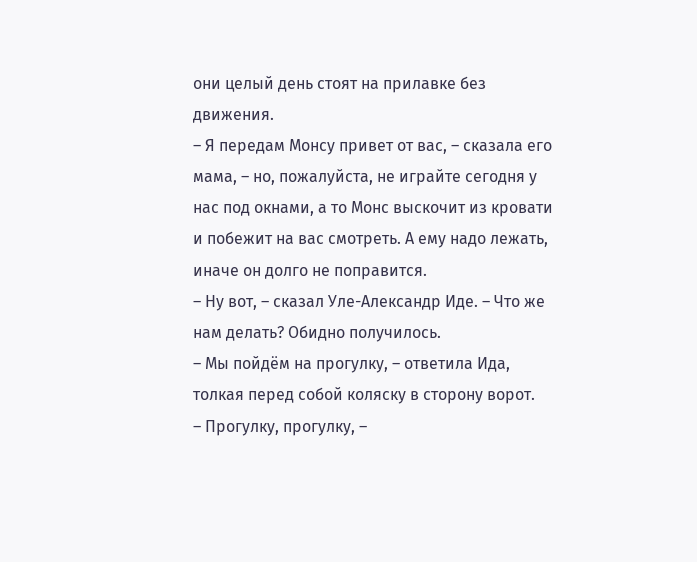они целый день стоят на прилавке без движения.
– Я передам Монсу привет от вас, – сказала его мама, – но, пожалуйста, не играйте сегодня у нас под окнами, а то Монс выскочит из кровати и побежит на вас смотреть. А ему надо лежать, иначе он долго не поправится.
– Ну вот, – сказал Уле-Александр Иде. – Что же нам делать? Обидно получилось.
– Мы пойдём на прогулку, – ответила Ида, толкая перед собой коляску в сторону ворот.
– Прогулку, прогулку, –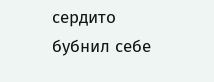сердито бубнил себе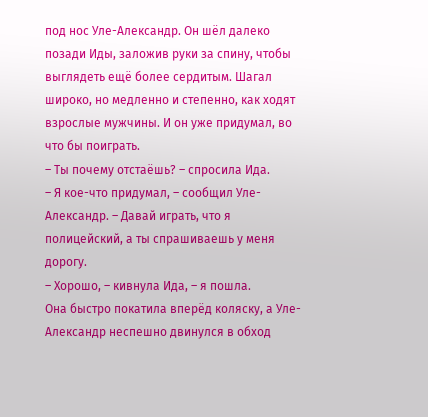под нос Уле-Александр. Он шёл далеко позади Иды, заложив руки за спину, чтобы выглядеть ещё более сердитым. Шагал широко, но медленно и степенно, как ходят взрослые мужчины. И он уже придумал, во что бы поиграть.
– Ты почему отстаёшь? – спросила Ида.
– Я кое-что придумал, – сообщил Уле-Александр. – Давай играть, что я полицейский, а ты спрашиваешь у меня дорогу.
– Хорошо, – кивнула Ида, – я пошла.
Она быстро покатила вперёд коляску, а Уле-Александр неспешно двинулся в обход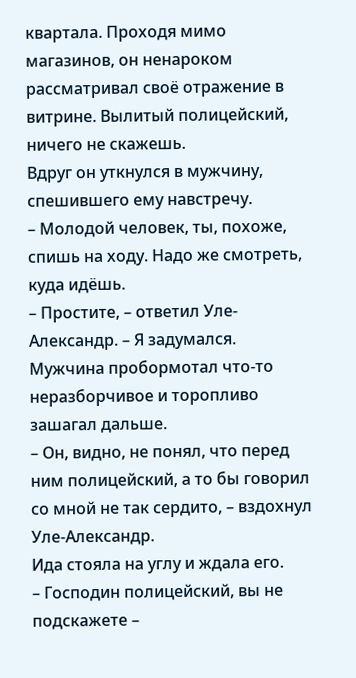квартала. Проходя мимо магазинов, он ненароком рассматривал своё отражение в витрине. Вылитый полицейский, ничего не скажешь.
Вдруг он уткнулся в мужчину, спешившего ему навстречу.
– Молодой человек, ты, похоже, спишь на ходу. Надо же смотреть, куда идёшь.
– Простите, – ответил Уле-Александр. – Я задумался.
Мужчина пробормотал что-то неразборчивое и торопливо зашагал дальше.
– Он, видно, не понял, что перед ним полицейский, а то бы говорил со мной не так сердито, – вздохнул Уле-Александр.
Ида стояла на углу и ждала его.
– Господин полицейский, вы не подскажете –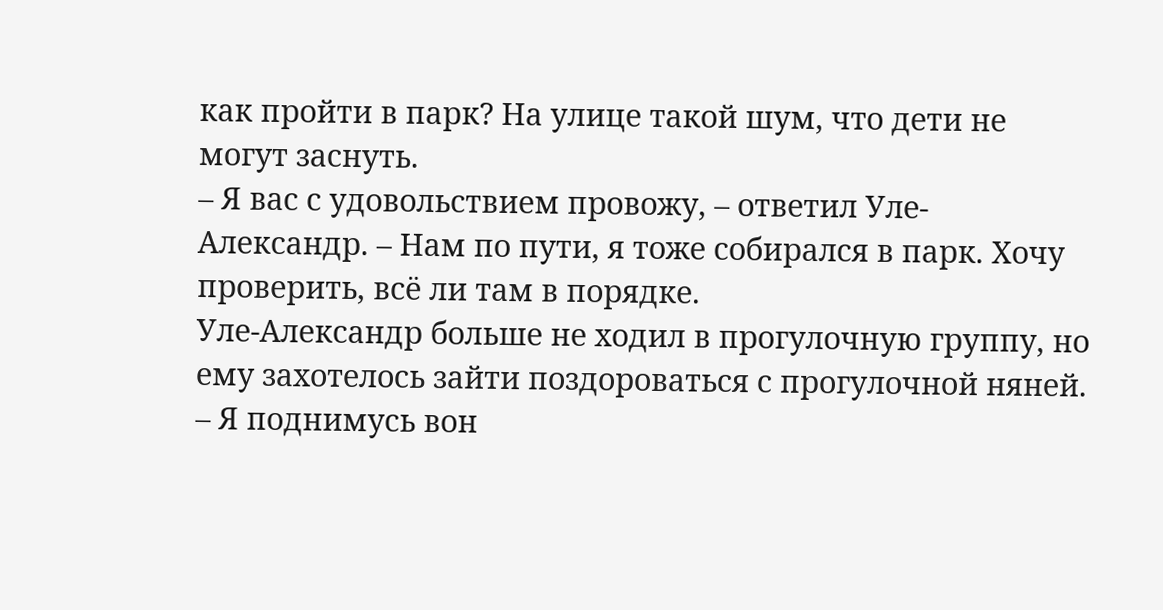как пройти в парк? На улице такой шум, что дети не могут заснуть.
– Я вас с удовольствием провожу, – ответил Уле-Александр. – Нам по пути, я тоже собирался в парк. Хочу проверить, всё ли там в порядке.
Уле-Александр больше не ходил в прогулочную группу, но ему захотелось зайти поздороваться с прогулочной няней.
– Я поднимусь вон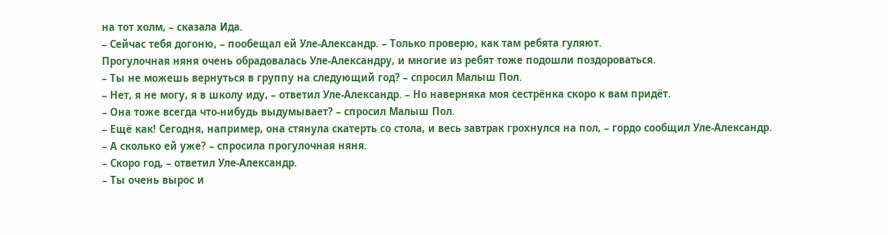на тот холм, – сказала Ида.
– Сейчас тебя догоню, – пообещал ей Уле-Александр. – Только проверю, как там ребята гуляют.
Прогулочная няня очень обрадовалась Уле-Александру, и многие из ребят тоже подошли поздороваться.
– Ты не можешь вернуться в группу на следующий год? – спросил Малыш Пол.
– Нет, я не могу, я в школу иду, – ответил Уле-Александр. – Но наверняка моя сестрёнка скоро к вам придёт.
– Она тоже всегда что-нибудь выдумывает? – спросил Малыш Пол.
– Ещё как! Сегодня, например, она стянула скатерть со стола, и весь завтрак грохнулся на пол, – гордо сообщил Уле-Александр.
– А сколько ей уже? – спросила прогулочная няня.
– Скоро год, – ответил Уле-Александр.
– Ты очень вырос и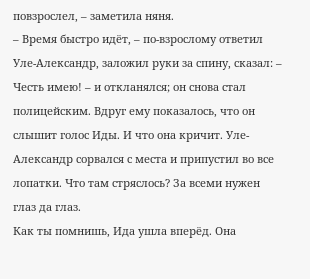повзрослел, – заметила няня.
– Время быстро идёт, – по-взрослому ответил Уле-Александр, заложил руки за спину, сказал: – Честь имею! – и откланялся; он снова стал полицейским. Вдруг ему показалось, что он слышит голос Иды. И что она кричит. Уле-Александр сорвался с места и припустил во все лопатки. Что там стряслось? За всеми нужен глаз да глаз.
Как ты помнишь, Ида ушла вперёд. Она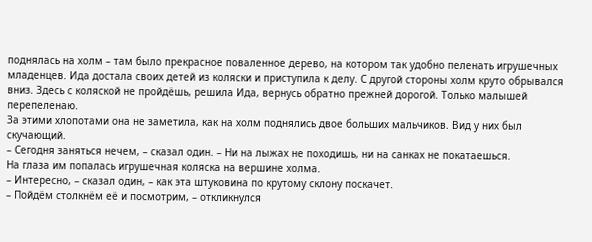поднялась на холм – там было прекрасное поваленное дерево, на котором так удобно пеленать игрушечных младенцев. Ида достала своих детей из коляски и приступила к делу. С другой стороны холм круто обрывался вниз. Здесь с коляской не пройдёшь, решила Ида, вернусь обратно прежней дорогой. Только малышей перепеленаю.
За этими хлопотами она не заметила, как на холм поднялись двое больших мальчиков. Вид у них был скучающий.
– Сегодня заняться нечем, – сказал один. – Ни на лыжах не походишь, ни на санках не покатаешься.
На глаза им попалась игрушечная коляска на вершине холма.
– Интересно, – сказал один, – как эта штуковина по крутому склону поскачет.
– Пойдём столкнём её и посмотрим, – откликнулся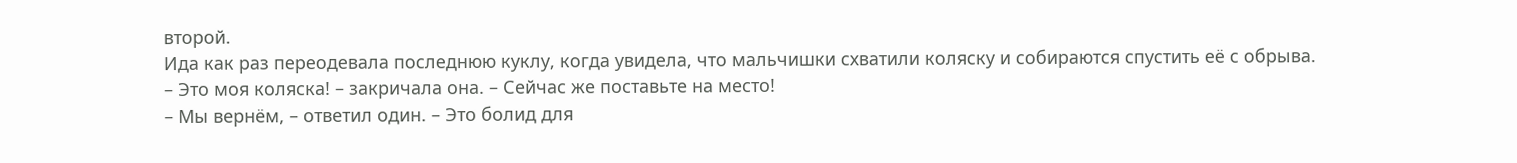второй.
Ида как раз переодевала последнюю куклу, когда увидела, что мальчишки схватили коляску и собираются спустить её с обрыва.
– Это моя коляска! – закричала она. – Сейчас же поставьте на место!
– Мы вернём, – ответил один. – Это болид для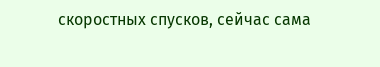скоростных спусков, сейчас сама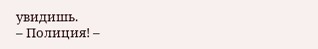увидишь.
– Полиция! –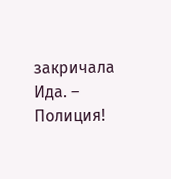закричала Ида. – Полиция!